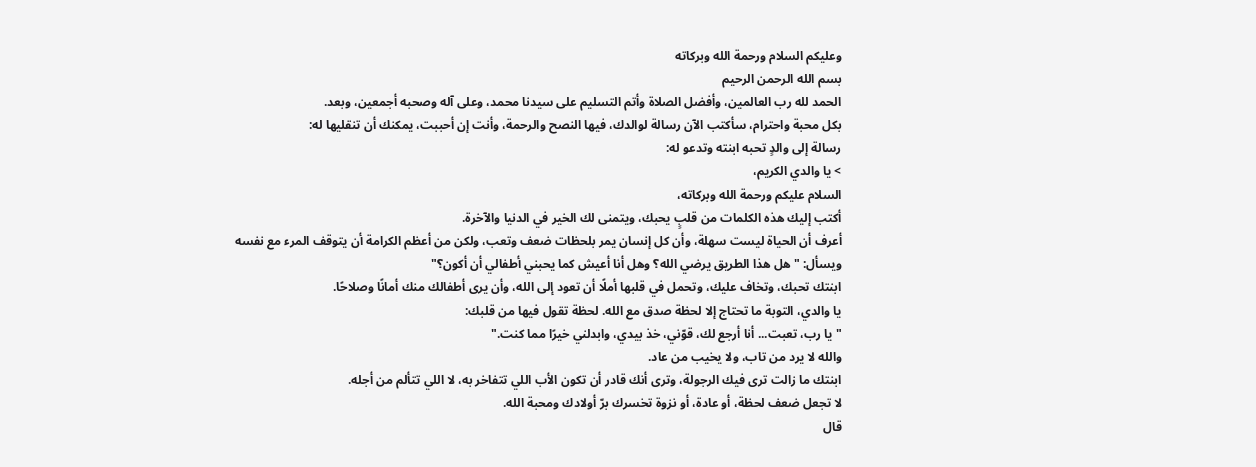وعليكم السلام ورحمة الله وبركاته
بسم الله الرحمن الرحيم
الحمد لله رب العالمين، وأفضل الصلاة وأتم التسليم على سيدنا محمد، وعلى آله وصحبه أجمعين، وبعد.
بكل محبة واحترام، سأكتب الآن رسالة لوالدك، فيها النصح والرحمة، وأنت إن أحببت، يمكنك أن تنقليها له:
رسالة إلى والدٍ تحبه ابنته وتدعو له:
> يا والدي الكريم،
السلام عليكم ورحمة الله وبركاته،
أكتب إليك هذه الكلمات من قلبٍ يحبك، ويتمنى لك الخير في الدنيا والآخرة.
أعرف أن الحياة ليست سهلة، وأن كل إنسان يمر بلحظات ضعف وتعب، ولكن من أعظم الكرامة أن يتوقف المرء مع نفسه ويسأل: "هل هذا الطريق يرضي الله؟ وهل أنا أعيش كما يحبني أطفالي أن أكون؟"
ابنتك تحبك، وتخاف عليك، وتحمل في قلبها أملًا أن تعود إلى الله، وأن يرى أطفالك منك أمانًا وصلاحًا.
يا والدي، التوبة ما تحتاج إلا لحظة صدق مع الله. لحظة تقول فيها من قلبك:
"يا رب، تعبت... أنا أرجع لك، قوّني، خذ بيدي، وابدلني خيرًا مما كنت."
والله لا يرد من تاب، ولا يخيب من عاد.
ابنتك ما زالت ترى فيك الرجولة، وترى أنك قادر أن تكون الأب اللي تتفاخر به، لا اللي تتألم من أجله.
لا تجعل ضعف لحظة، أو عادة، أو نزوة تخسرك برّ أولادك ومحبة الله.
قال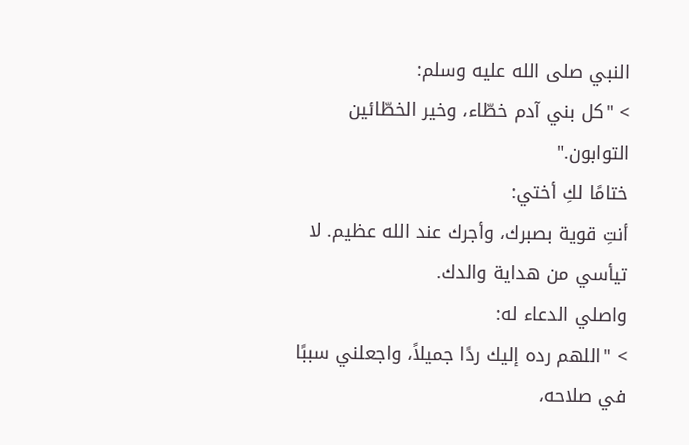النبي صلى الله عليه وسلم:
> "كل بني آدم خطّاء، وخير الخطّائين التوابون."
ختامًا لكِ أختي:
أنتِ قوية بصبرك، وأجرك عند الله عظيم. لا تيأسي من هداية والدك.
واصلي الدعاء له:
> "اللهم رده إليك ردًا جميلاً، واجعلني سببًا في صلاحه،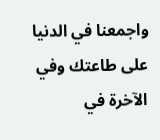واجمعنا في الدنيا على طاعتك وفي الآخرة في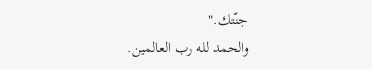جنّتك."
والحمد لله رب العالمين.